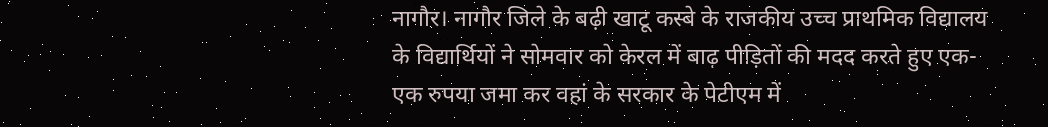नागौर। नागौर जिले के बढ़ी खाटू कस्बे के राजकीय उच्च प्राथमिक विद्यालय के विद्यार्थियों ने सोमवार को केरल में बाढ़ पीड़ितों की मदद करते हुए एक-एक रुपया जमा कर वहां के सरकार के पेटीएम में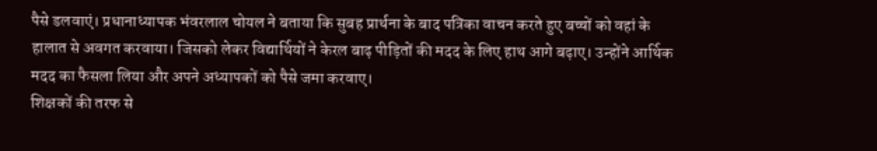पैसे डलवाएं। प्रधानाध्यापक भंवरलाल चोयल ने बताया कि सुबह प्रार्थना के बाद पत्रिका वाचन करते हुए बच्चों को वहां के हालात से अवगत करवाया। जिसको लेकर विद्यार्थियों ने केरल बाढ़ पीड़ितों की मदद के लिए हाथ आगे बढ़ाए। उन्होंने आर्थिक मदद का फैसला लिया और अपने अध्यापकों को पैसे जमा करवाए।
शिक्षकों की तरफ से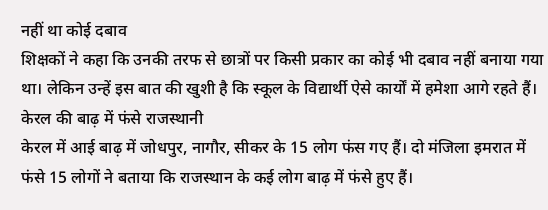नहीं था कोई दबाव
शिक्षकों ने कहा कि उनकी तरफ से छात्रों पर किसी प्रकार का कोई भी दबाव नहीं बनाया गया था। लेकिन उन्हें इस बात की खुशी है कि स्कूल के विद्यार्थी ऐसे कार्यों में हमेशा आगे रहते हैं।
केरल की बाढ़ में फंसे राजस्थानी
केरल में आई बाढ़ में जोधपुर, नागौर, सीकर के 15 लोग फंस गए हैं। दो मंजिला इमरात में फंसे 15 लोगों ने बताया कि राजस्थान के कई लोग बाढ़ में फंसे हुए हैं।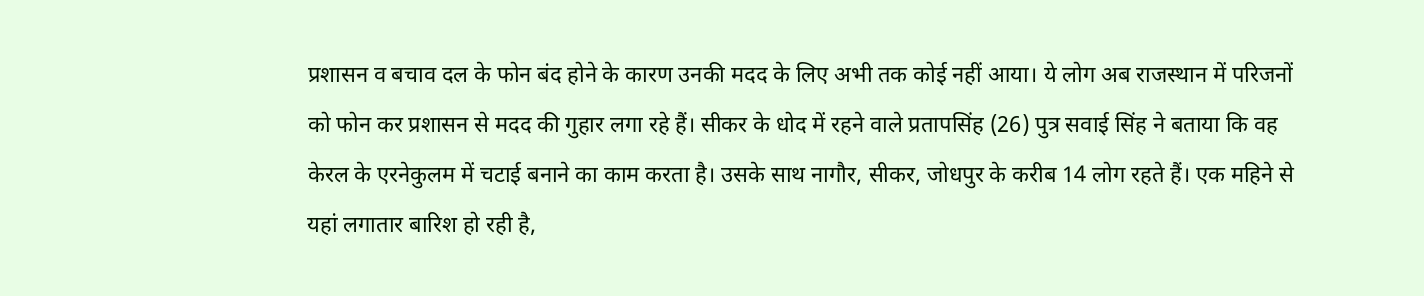प्रशासन व बचाव दल के फोन बंद होने के कारण उनकी मदद के लिए अभी तक कोई नहीं आया। ये लोग अब राजस्थान में परिजनों को फोन कर प्रशासन से मदद की गुहार लगा रहे हैं। सीकर के धोद में रहने वाले प्रतापसिंह (26) पुत्र सवाई सिंह ने बताया कि वह केरल के एरनेकुलम में चटाई बनाने का काम करता है। उसके साथ नागौर, सीकर, जोधपुर के करीब 14 लोग रहते हैं। एक महिने से यहां लगातार बारिश हो रही है,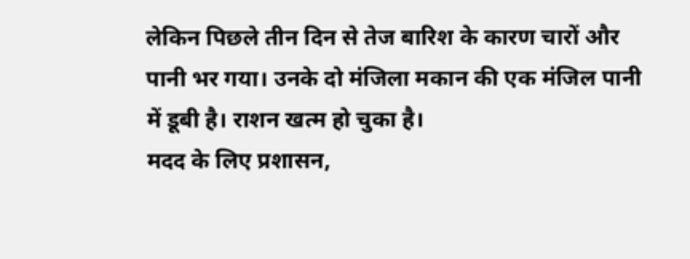लेकिन पिछले तीन दिन से तेज बारिश के कारण चारों और पानी भर गया। उनके दो मंजिला मकान की एक मंजिल पानी में डूबी है। राशन खत्म हो चुका है।
मदद के लिए प्रशासन,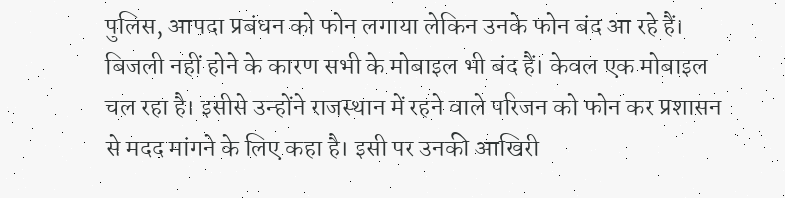पुलिस, आपदा प्रबंधन को फोन लगाया लेकिन उनके फोन बंद आ रहे हैं। बिजली नहीं होने के कारण सभी के मोबाइल भी बंद हैं। केवल एक मोबाइल चल रहा है। इसीसे उन्होंने राजस्थान में रहने वाले परिजन को फोन कर प्रशासन से मदद मांगने के लिए कहा है। इसी पर उनकी आखिरी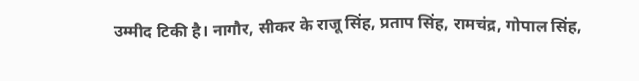उम्मीद टिकी है। नागौर, सीकर के राजू सिंह, प्रताप सिंह, रामचंद्र, गोपाल सिंह,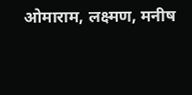ओमाराम, लक्ष्मण, मनीष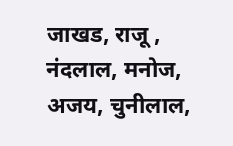जाखड, राजू , नंदलाल, मनोज, अजय, चुनीलाल,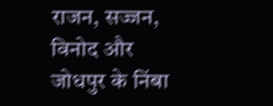राजन, सज्जन, विनोद और जोधपुर के निंबा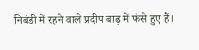निबंडी में रहने वाले प्रदीप बाढ़ में फंसे हुए हैं।